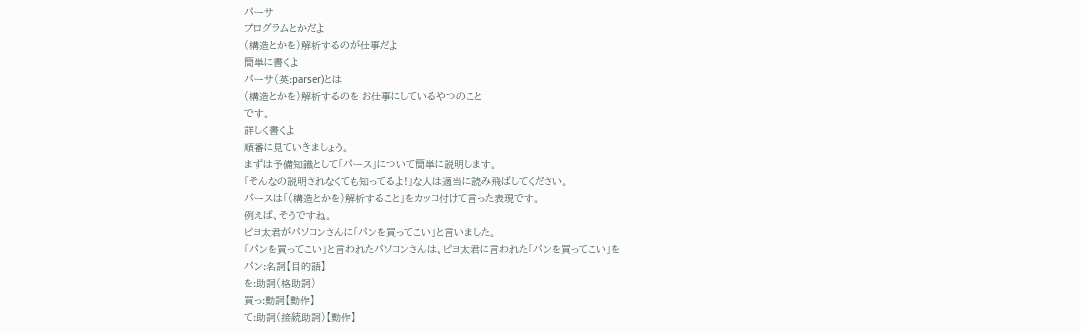パーサ
プログラムとかだよ
(構造とかを)解析するのが仕事だよ
簡単に書くよ
パーサ(英:parser)とは
(構造とかを)解析するのを お仕事にしているやつのこと
です。
詳しく書くよ
順番に見ていきましょう。
まずは予備知識として「パース」について簡単に説明します。
「そんなの説明されなくても知ってるよ!」な人は適当に読み飛ばしてください。
パースは「(構造とかを)解析すること」をカッコ付けて言った表現です。
例えば、そうですね。
ピヨ太君がパソコンさんに「パンを買ってこい」と言いました。
「パンを買ってこい」と言われたパソコンさんは、ピヨ太君に言われた「パンを買ってこい」を
パン:名詞【目的語】
を:助詞(格助詞)
買っ:動詞【動作】
て:助詞(接続助詞)【動作】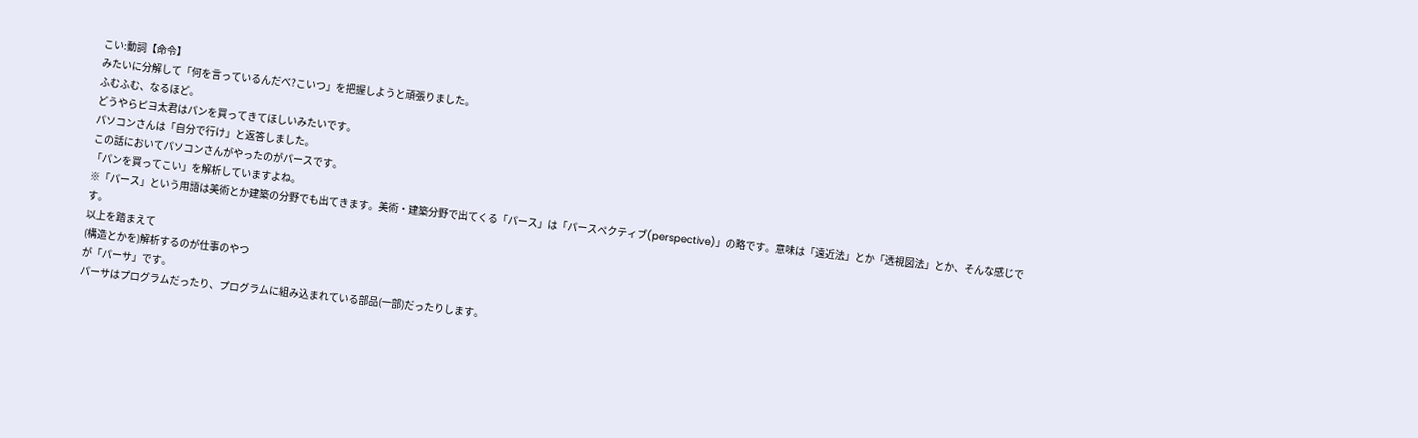こい:動詞【命令】
みたいに分解して「何を言っているんだべ?こいつ」を把握しようと頑張りました。
ふむふむ、なるほど。
どうやらピヨ太君はパンを買ってきてほしいみたいです。
パソコンさんは「自分で行け」と返答しました。
この話においてパソコンさんがやったのがパースです。
「パンを買ってこい」を解析していますよね。
※「パース」という用語は美術とか建築の分野でも出てきます。美術・建築分野で出てくる「パース」は「パースペクティブ(perspective)」の略です。意味は「遠近法」とか「透視図法」とか、そんな感じです。
以上を踏まえて
(構造とかを)解析するのが仕事のやつ
が「パーサ」です。
パーサはプログラムだったり、プログラムに組み込まれている部品(一部)だったりします。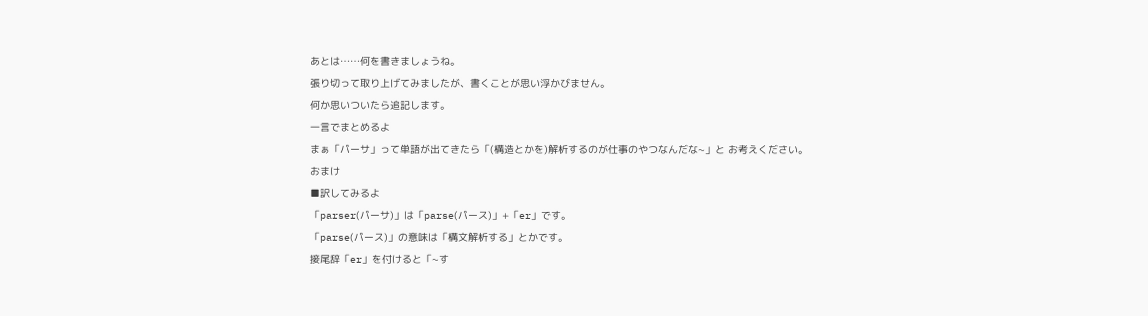あとは……何を書きましょうね。
張り切って取り上げてみましたが、書くことが思い浮かびません。
何か思いついたら追記します。
一言でまとめるよ
まぁ「パーサ」って単語が出てきたら「(構造とかを)解析するのが仕事のやつなんだな~」と お考えください。
おまけ
■訳してみるよ
「parser(パーサ)」は「parse(パース)」+「er」です。
「parse(パース)」の意味は「構文解析する」とかです。
接尾辞「er」を付けると「~す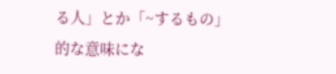る人」とか「~するもの」的な意味にな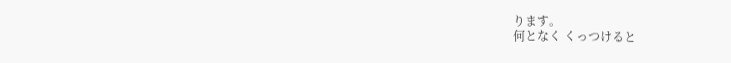ります。
何となく くっつけると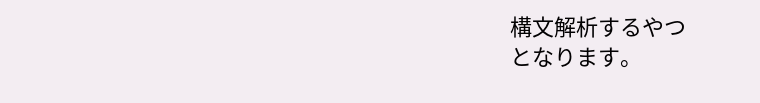構文解析するやつ
となります。